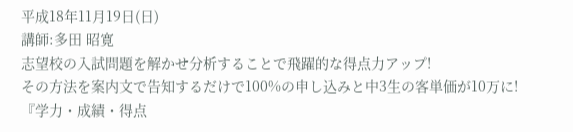平成18年11月19日(日)
講師:多田 昭寛
志望校の入試問題を解かせ分析することで飛躍的な得点力アップ!
その方法を案内文で告知するだけで100%の申し込みと中3生の客単価が10万に!
『学力・成績・得点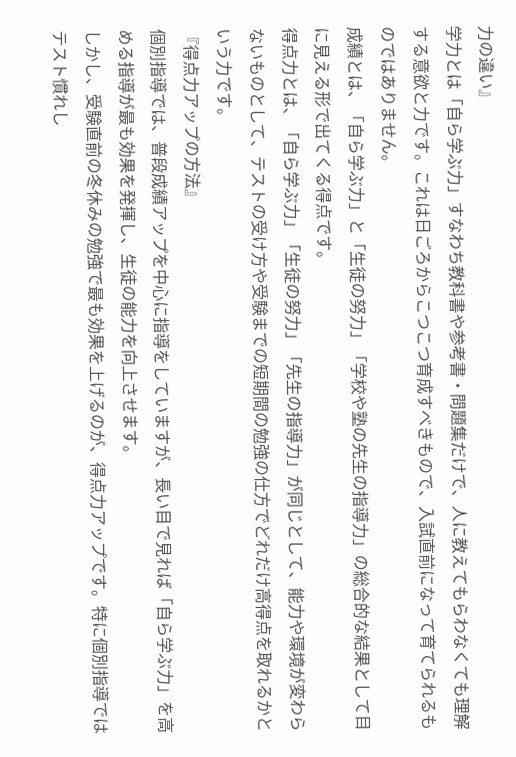力の違い』
学力とは「自ら学ぶ力」すなわち教科書や参考書・問題集だけで、人に教えてもらわなくても理解する意欲と力です。これは日ごろからこつこつ育成すべきもので、入試直前になって育てられるものではありません。
成績とは、「自ら学ぶ力」と「生徒の努力」「学校や塾の先生の指導力」の総合的な結果として目に見える形で出てくる得点です。
得点力とは、「自ら学ぶ力」「生徒の努力」「先生の指導力」が同じとして、能力や環境が変わらないものとして、テストの受け方や受験までの短期間の勉強の仕方でどれだけ高得点を取れるかという力です。
『得点力アップの方法』
個別指導では、普段成績アップを中心に指導をしていますが、長い目で見れば「自ら学ぶ力」を高める指導が最も効果を発揮し、生徒の能力を向上させます。
しかし、受験直前の冬休みの勉強で最も効果を上げるのが、得点力アップです。特に個別指導ではテスト慣れし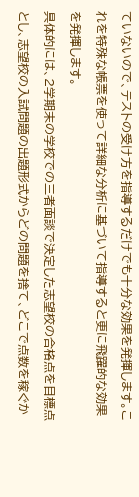ていないので、テストの受け方を指導するだけでも十分な効果を発揮します。これを特殊な帳票を使って詳細な分析に基づいて指導すると更に飛躍的な効果を発揮します。
具体的には、2学期末の学校での三者面談で決定した志望校の合格点を目標点とし、志望校の入試問題の出題形式からどの問題を捨て、どこで点数を稼ぐか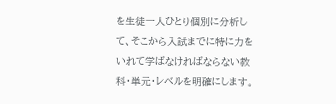を生徒一人ひとり個別に分析して、そこから入試までに特に力をいれて学ばなければならない教科・単元・レベルを明確にします。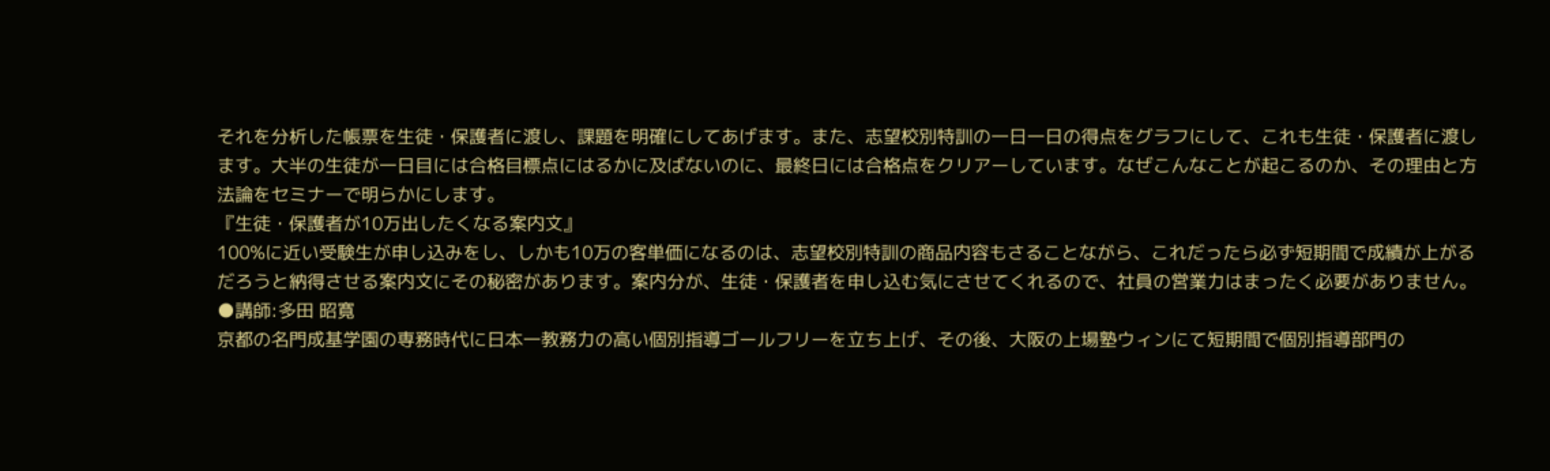それを分析した帳票を生徒・保護者に渡し、課題を明確にしてあげます。また、志望校別特訓の一日一日の得点をグラフにして、これも生徒・保護者に渡します。大半の生徒が一日目には合格目標点にはるかに及ばないのに、最終日には合格点をクリアーしています。なぜこんなことが起こるのか、その理由と方法論をセミナーで明らかにします。
『生徒・保護者が10万出したくなる案内文』
100%に近い受験生が申し込みをし、しかも10万の客単価になるのは、志望校別特訓の商品内容もさることながら、これだったら必ず短期間で成績が上がるだろうと納得させる案内文にその秘密があります。案内分が、生徒・保護者を申し込む気にさせてくれるので、社員の営業力はまったく必要がありません。
●講師:多田 昭寛
京都の名門成基学園の専務時代に日本一教務力の高い個別指導ゴールフリーを立ち上げ、その後、大阪の上場塾ウィンにて短期間で個別指導部門の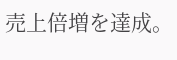売上倍増を達成。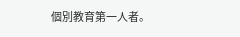個別教育第一人者。